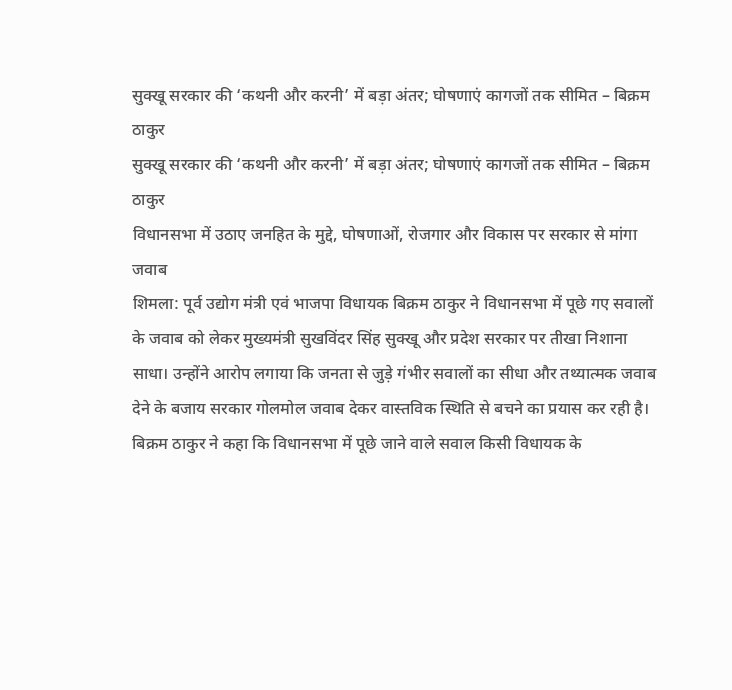सुक्खू सरकार की ‘कथनी और करनी’ में बड़ा अंतर; घोषणाएं कागजों तक सीमित – बिक्रम ठाकुर
सुक्खू सरकार की ‘कथनी और करनी’ में बड़ा अंतर; घोषणाएं कागजों तक सीमित – बिक्रम ठाकुर
विधानसभा में उठाए जनहित के मुद्दे, घोषणाओं, रोजगार और विकास पर सरकार से मांगा जवाब
शिमला: पूर्व उद्योग मंत्री एवं भाजपा विधायक बिक्रम ठाकुर ने विधानसभा में पूछे गए सवालों के जवाब को लेकर मुख्यमंत्री सुखविंदर सिंह सुक्खू और प्रदेश सरकार पर तीखा निशाना साधा। उन्होंने आरोप लगाया कि जनता से जुड़े गंभीर सवालों का सीधा और तथ्यात्मक जवाब देने के बजाय सरकार गोलमोल जवाब देकर वास्तविक स्थिति से बचने का प्रयास कर रही है। बिक्रम ठाकुर ने कहा कि विधानसभा में पूछे जाने वाले सवाल किसी विधायक के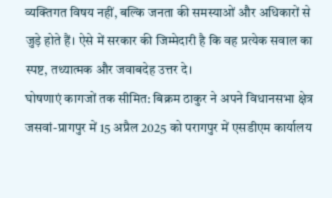व्यक्तिगत विषय नहीं, बल्कि जनता की समस्याओं और अधिकारों से जुड़े होते हैं। ऐसे में सरकार की जिम्मेदारी है कि वह प्रत्येक सवाल का स्पष्ट, तथ्यात्मक और जवाबदेह उत्तर दे।
घोषणाएं कागजों तक सीमित: बिक्रम ठाकुर ने अपने विधानसभा क्षेत्र जसवां-प्रागपुर में 15 अप्रैल 2025 को परागपुर में एसडीएम कार्यालय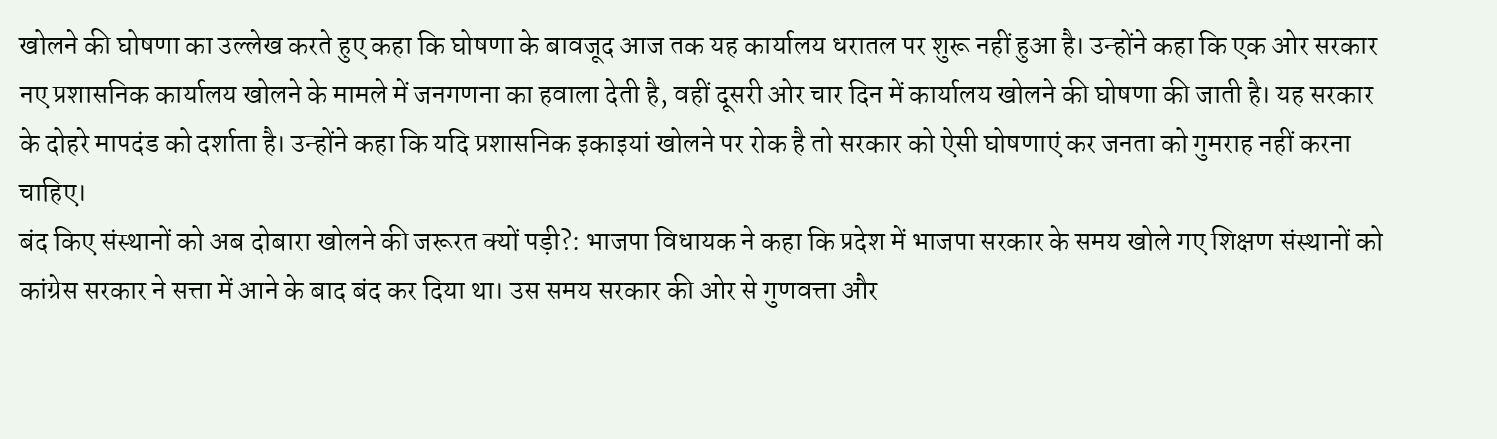खोलने की घोषणा का उल्लेख करते हुए कहा कि घोषणा के बावजूद आज तक यह कार्यालय धरातल पर शुरू नहीं हुआ है। उन्होंने कहा कि एक ओर सरकार नए प्रशासनिक कार्यालय खोलने के मामले में जनगणना का हवाला देती है, वहीं दूसरी ओर चार दिन में कार्यालय खोलने की घोषणा की जाती है। यह सरकार के दोहरे मापदंड को दर्शाता है। उन्होंने कहा कि यदि प्रशासनिक इकाइयां खोलने पर रोक है तो सरकार को ऐसी घोषणाएं कर जनता को गुमराह नहीं करना चाहिए।
बंद किए संस्थानों को अब दोबारा खोलने की जरूरत क्यों पड़ी?: भाजपा विधायक ने कहा कि प्रदेश में भाजपा सरकार के समय खोले गए शिक्षण संस्थानों को कांग्रेस सरकार ने सत्ता में आने के बाद बंद कर दिया था। उस समय सरकार की ओर से गुणवत्ता और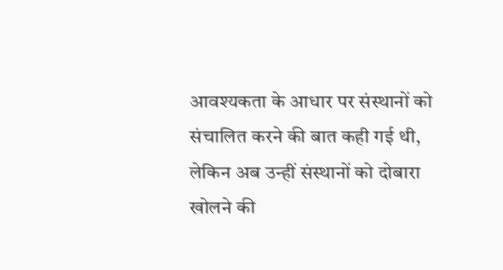आवश्यकता के आधार पर संस्थानों को संचालित करने की बात कही गई थी, लेकिन अब उन्हीं संस्थानों को दोबारा खोलने की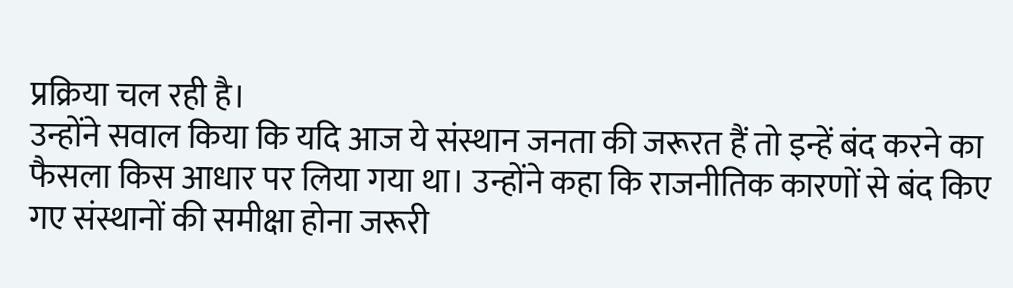प्रक्रिया चल रही है।
उन्होंने सवाल किया कि यदि आज ये संस्थान जनता की जरूरत हैं तो इन्हें बंद करने का फैसला किस आधार पर लिया गया था। उन्होंने कहा कि राजनीतिक कारणों से बंद किए गए संस्थानों की समीक्षा होना जरूरी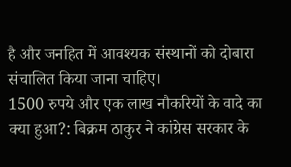है और जनहित में आवश्यक संस्थानों को दोबारा संचालित किया जाना चाहिए।
1500 रुपये और एक लाख नौकरियों के वादे का क्या हुआ?: बिक्रम ठाकुर ने कांग्रेस सरकार के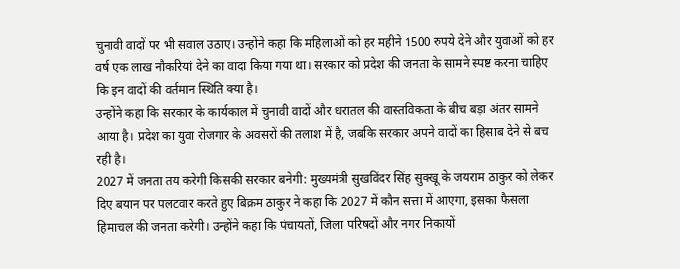चुनावी वादों पर भी सवाल उठाए। उन्होंने कहा कि महिलाओं को हर महीने 1500 रुपये देने और युवाओं को हर वर्ष एक लाख नौकरियां देने का वादा किया गया था। सरकार को प्रदेश की जनता के सामने स्पष्ट करना चाहिए कि इन वादों की वर्तमान स्थिति क्या है।
उन्होंने कहा कि सरकार के कार्यकाल में चुनावी वादों और धरातल की वास्तविकता के बीच बड़ा अंतर सामने आया है। प्रदेश का युवा रोजगार के अवसरों की तलाश में है, जबकि सरकार अपने वादों का हिसाब देने से बच रही है।
2027 में जनता तय करेगी किसकी सरकार बनेगी: मुख्यमंत्री सुखविंदर सिंह सुक्खू के जयराम ठाकुर को लेकर दिए बयान पर पलटवार करते हुए बिक्रम ठाकुर ने कहा कि 2027 में कौन सत्ता में आएगा, इसका फैसला हिमाचल की जनता करेगी। उन्होंने कहा कि पंचायतों, जिला परिषदों और नगर निकायों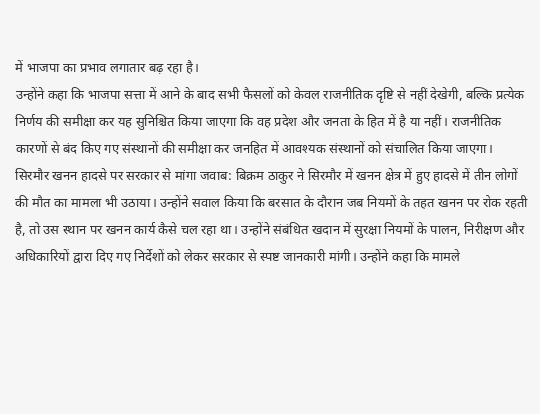में भाजपा का प्रभाव लगातार बढ़ रहा है।
उन्होंने कहा कि भाजपा सत्ता में आने के बाद सभी फैसलों को केवल राजनीतिक दृष्टि से नहीं देखेगी, बल्कि प्रत्येक निर्णय की समीक्षा कर यह सुनिश्चित किया जाएगा कि वह प्रदेश और जनता के हित में है या नहीं। राजनीतिक कारणों से बंद किए गए संस्थानों की समीक्षा कर जनहित में आवश्यक संस्थानों को संचालित किया जाएगा।
सिरमौर खनन हादसे पर सरकार से मांगा जवाब: बिक्रम ठाकुर ने सिरमौर में खनन क्षेत्र में हुए हादसे में तीन लोगों की मौत का मामला भी उठाया। उन्होंने सवाल किया कि बरसात के दौरान जब नियमों के तहत खनन पर रोक रहती है, तो उस स्थान पर खनन कार्य कैसे चल रहा था। उन्होंने संबंधित खदान में सुरक्षा नियमों के पालन, निरीक्षण और अधिकारियों द्वारा दिए गए निर्देशों को लेकर सरकार से स्पष्ट जानकारी मांगी। उन्होंने कहा कि मामले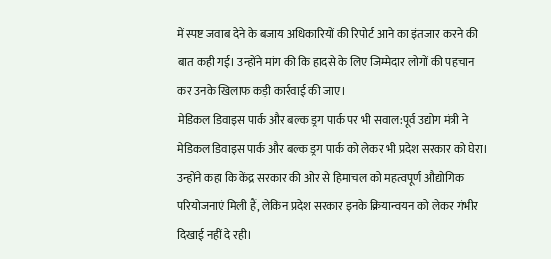में स्पष्ट जवाब देने के बजाय अधिकारियों की रिपोर्ट आने का इंतजार करने की बात कही गई। उन्होंने मांग की कि हादसे के लिए जिम्मेदार लोगों की पहचान कर उनके खिलाफ कड़ी कार्रवाई की जाए।
मेडिकल डिवाइस पार्क और बल्क ड्रग पार्क पर भी सवाल:पूर्व उद्योग मंत्री ने मेडिकल डिवाइस पार्क और बल्क ड्रग पार्क को लेकर भी प्रदेश सरकार को घेरा। उन्होंने कहा कि केंद्र सरकार की ओर से हिमाचल को महत्वपूर्ण औद्योगिक परियोजनाएं मिली हैं, लेकिन प्रदेश सरकार इनके क्रियान्वयन को लेकर गंभीर दिखाई नहीं दे रही।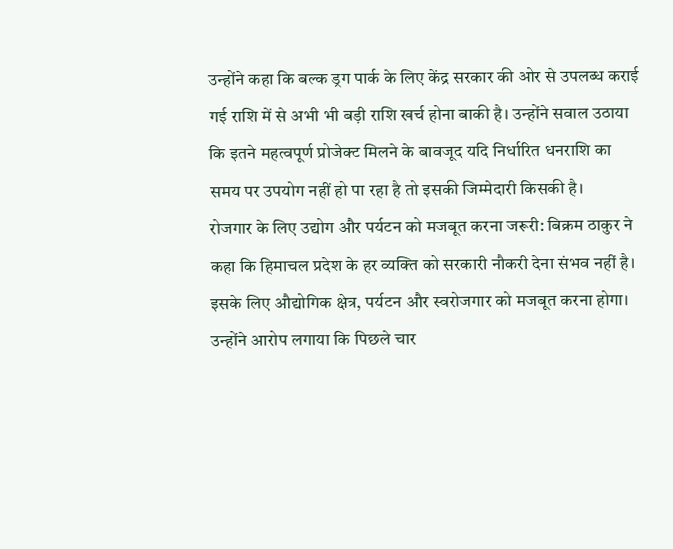उन्होंने कहा कि बल्क ड्रग पार्क के लिए केंद्र सरकार की ओर से उपलब्ध कराई गई राशि में से अभी भी बड़ी राशि खर्च होना बाकी है। उन्होंने सवाल उठाया कि इतने महत्वपूर्ण प्रोजेक्ट मिलने के बावजूद यदि निर्धारित धनराशि का समय पर उपयोग नहीं हो पा रहा है तो इसकी जिम्मेदारी किसकी है।
रोजगार के लिए उद्योग और पर्यटन को मजबूत करना जरूरी: बिक्रम ठाकुर ने कहा कि हिमाचल प्रदेश के हर व्यक्ति को सरकारी नौकरी देना संभव नहीं है। इसके लिए औद्योगिक क्षेत्र, पर्यटन और स्वरोजगार को मजबूत करना होगा। उन्होंने आरोप लगाया कि पिछले चार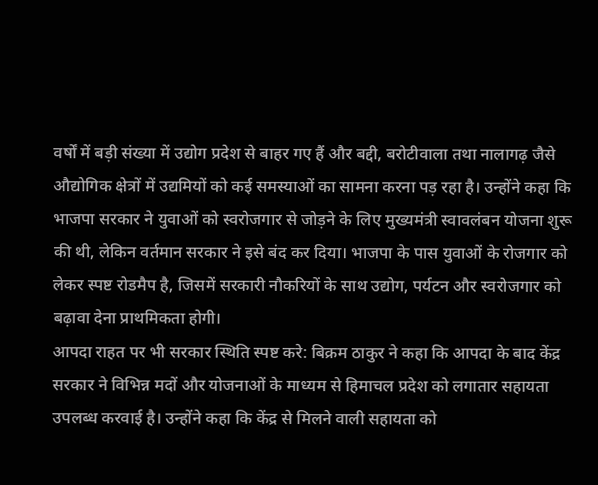वर्षों में बड़ी संख्या में उद्योग प्रदेश से बाहर गए हैं और बद्दी, बरोटीवाला तथा नालागढ़ जैसे औद्योगिक क्षेत्रों में उद्यमियों को कई समस्याओं का सामना करना पड़ रहा है। उन्होंने कहा कि भाजपा सरकार ने युवाओं को स्वरोजगार से जोड़ने के लिए मुख्यमंत्री स्वावलंबन योजना शुरू की थी, लेकिन वर्तमान सरकार ने इसे बंद कर दिया। भाजपा के पास युवाओं के रोजगार को लेकर स्पष्ट रोडमैप है, जिसमें सरकारी नौकरियों के साथ उद्योग, पर्यटन और स्वरोजगार को बढ़ावा देना प्राथमिकता होगी।
आपदा राहत पर भी सरकार स्थिति स्पष्ट करे: बिक्रम ठाकुर ने कहा कि आपदा के बाद केंद्र सरकार ने विभिन्न मदों और योजनाओं के माध्यम से हिमाचल प्रदेश को लगातार सहायता उपलब्ध करवाई है। उन्होंने कहा कि केंद्र से मिलने वाली सहायता को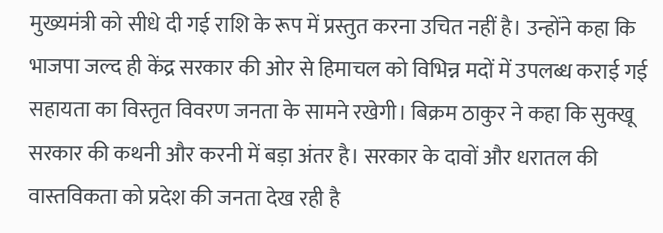मुख्यमंत्री को सीधे दी गई राशि के रूप में प्रस्तुत करना उचित नहीं है। उन्होंने कहा कि भाजपा जल्द ही केंद्र सरकार की ओर से हिमाचल को विभिन्न मदों में उपलब्ध कराई गई सहायता का विस्तृत विवरण जनता के सामने रखेगी। बिक्रम ठाकुर ने कहा कि सुक्खू सरकार की कथनी और करनी में बड़ा अंतर है। सरकार के दावों और धरातल की वास्तविकता को प्रदेश की जनता देख रही है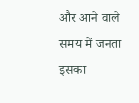और आने वाले समय में जनता इसका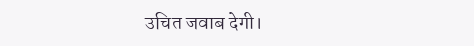उचित जवाब देगी।